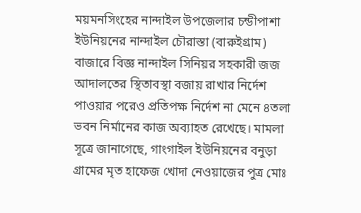ময়মনসিংহের নান্দাইল উপজেলার চন্ডীপাশা ইউনিয়নের নান্দাইল চৌরাস্তা (বারুইগ্রাম) বাজারে বিজ্ঞ নান্দাইল সিনিয়র সহকারী জজ আদালতের স্থিতাবস্থা বজায় রাখার নির্দেশ পাওয়ার পরেও প্রতিপক্ষ নির্দেশ না মেনে ৪তলা ভবন নির্মানের কাজ অব্যাহত রেখেছে। মামলা সূত্রে জানাগেছে, গাংগাইল ইউনিয়নের বনুড়া গ্রামের মৃত হাফেজ খোদা নেওয়াজের পুত্র মোঃ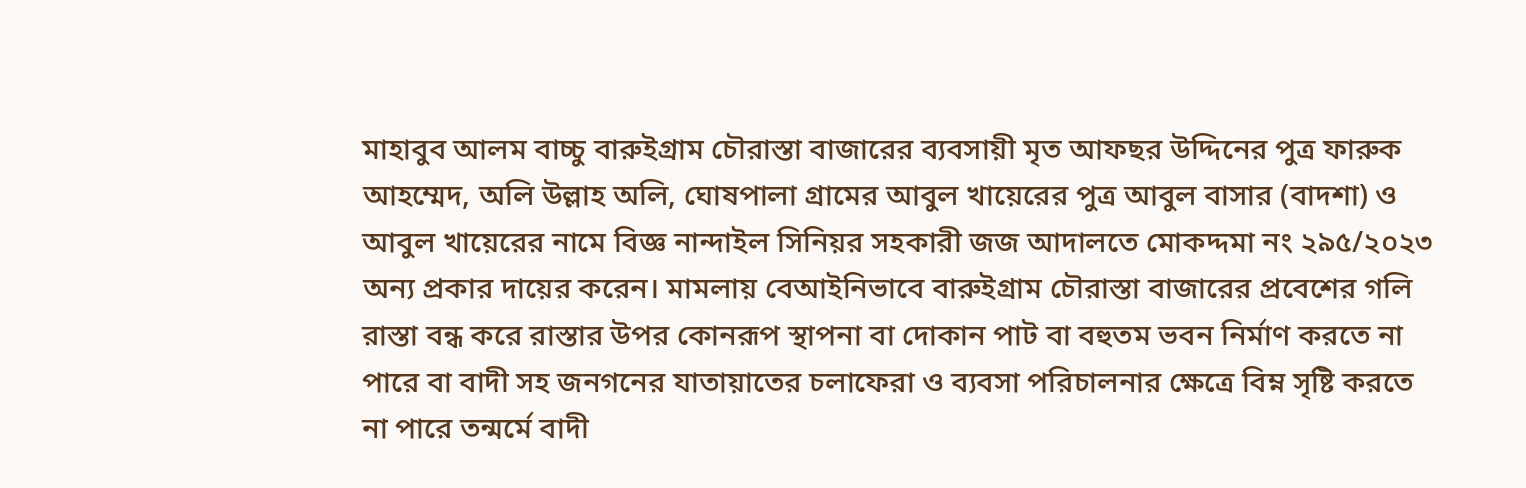মাহাবুব আলম বাচ্চু বারুইগ্রাম চৌরাস্তা বাজারের ব্যবসায়ী মৃত আফছর উদ্দিনের পুত্র ফারুক আহম্মেদ, অলি উল্লাহ অলি, ঘোষপালা গ্রামের আবুল খায়েরের পুত্র আবুল বাসার (বাদশা) ও আবুল খায়েরের নামে বিজ্ঞ নান্দাইল সিনিয়র সহকারী জজ আদালতে মোকদ্দমা নং ২৯৫/২০২৩ অন্য প্রকার দায়ের করেন। মামলায় বেআইনিভাবে বারুইগ্রাম চৌরাস্তা বাজারের প্রবেশের গলি রাস্তা বন্ধ করে রাস্তার উপর কোনরূপ স্থাপনা বা দোকান পাট বা বহুতম ভবন নির্মাণ করতে না পারে বা বাদী সহ জনগনের যাতায়াতের চলাফেরা ও ব্যবসা পরিচালনার ক্ষেত্রে বিম্ন সৃষ্টি করতে না পারে তন্মর্মে বাদী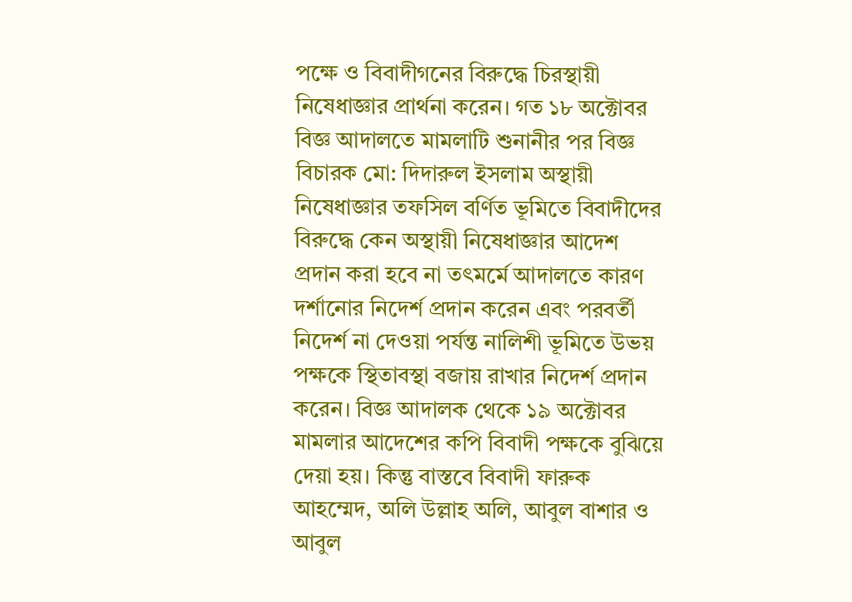পক্ষে ও বিবাদীগনের বিরুদ্ধে চিরস্থায়ী নিষেধাজ্ঞার প্রার্থনা করেন। গত ১৮ অক্টোবর বিজ্ঞ আদালতে মামলাটি শুনানীর পর বিজ্ঞ বিচারক মো: দিদারুল ইসলাম অস্থায়ী নিষেধাজ্ঞার তফসিল বর্ণিত ভূমিতে বিবাদীদের বিরুদ্ধে কেন অস্থায়ী নিষেধাজ্ঞার আদেশ প্রদান করা হবে না তৎমর্মে আদালতে কারণ দর্শানোর নিদের্শ প্রদান করেন এবং পরবর্তী নিদের্শ না দেওয়া পর্যন্ত নালিশী ভূমিতে উভয় পক্ষকে স্থিতাবস্থা বজায় রাখার নিদের্শ প্রদান করেন। বিজ্ঞ আদালক থেকে ১৯ অক্টোবর মামলার আদেশের কপি বিবাদী পক্ষকে বুঝিয়ে দেয়া হয়। কিন্তু বাস্তবে বিবাদী ফারুক আহম্মেদ, অলি উল্লাহ অলি, আবুল বাশার ও আবুল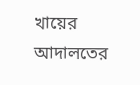খায়ের আদালতের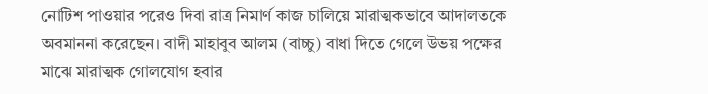নোটিশ পাওয়ার পরেও দিবা রাত্র নিমার্ণ কাজ চালিয়ে মারাত্মকভাবে আদালতকে অবমাননা করেছেন। বাদী মাহাবুব আলম (বাচ্চু) বাধা দিতে গেলে উভয় পক্ষের মাঝে মারাত্মক গোলযোগ হবার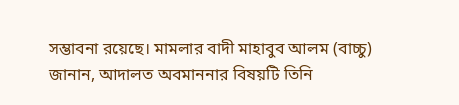সম্ভাবনা রয়েছে। মামলার বাদী মাহাবুব আলম (বাচ্চু) জানান, আদালত অবমাননার বিষয়টি তিনি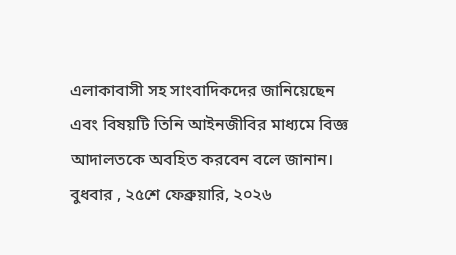এলাকাবাসী সহ সাংবাদিকদের জানিয়েছেন এবং বিষয়টি তিনি আইনজীবির মাধ্যমে বিজ্ঞ আদালতকে অবহিত করবেন বলে জানান।
বুধবার , ২৫শে ফেব্রুয়ারি, ২০২৬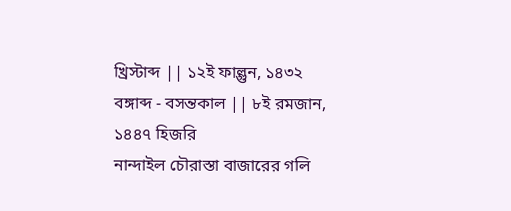খ্রিস্টাব্দ || ১২ই ফাল্গুন, ১৪৩২ বঙ্গাব্দ - বসন্তকাল || ৮ই রমজান, ১৪৪৭ হিজরি
নান্দাইল চৌরাস্তা বাজারের গলি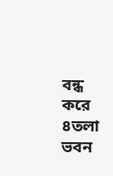বন্ধ করে ৪তলা ভবন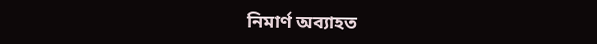নিমার্ণ অব্যাহত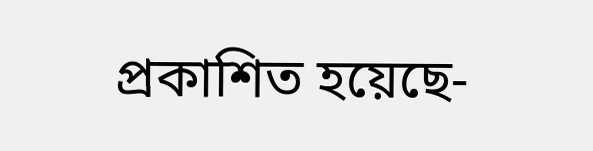প্রকাশিত হয়েছে-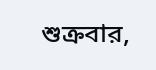শুক্রবার,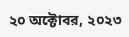২০ অক্টোবর, ২০২৩